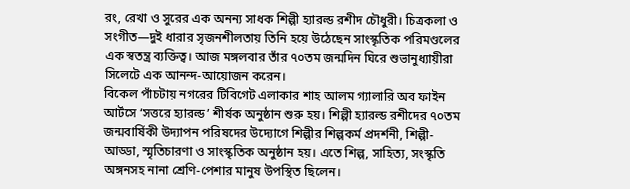রং, রেখা ও সুরের এক অনন্য সাধক শিল্পী হ্যারল্ড রশীদ চৌধুরী। চিত্রকলা ও সংগীত—দুই ধারার সৃজনশীলতায় তিনি হয়ে উঠেছেন সাংস্কৃতিক পরিমণ্ডলের এক স্বতন্ত্র ব্যক্তিত্ব। আজ মঙ্গলবার তাঁর ৭০তম জন্মদিন ঘিরে শুভানুধ্যায়ীরা সিলেটে এক আনন্দ-আয়োজন করেন।
বিকেল পাঁচটায় নগরের টিবিগেট এলাকার শাহ আলম গ্যালারি অব ফাইন আর্টসে ‘সত্তরে হ্যারল্ড’ শীর্ষক অনুষ্ঠান শুরু হয়। শিল্পী হ্যারল্ড রশীদের ৭০তম জন্মবার্ষিকী উদ্যাপন পরিষদের উদ্যোগে শিল্পীর শিল্পকর্ম প্রদর্শনী, শিল্পী-আড্ডা, স্মৃতিচারণা ও সাংস্কৃতিক অনুষ্ঠান হয়। এতে শিল্প, সাহিত্য, সংস্কৃতি অঙ্গনসহ নানা শ্রেণি-পেশার মানুষ উপস্থিত ছিলেন।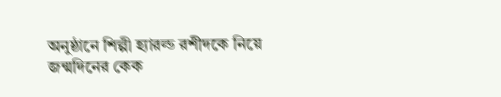অনুষ্ঠানে শিল্পী হ্যারল্ড রশীদকে নিয়ে জন্মদিনের কেক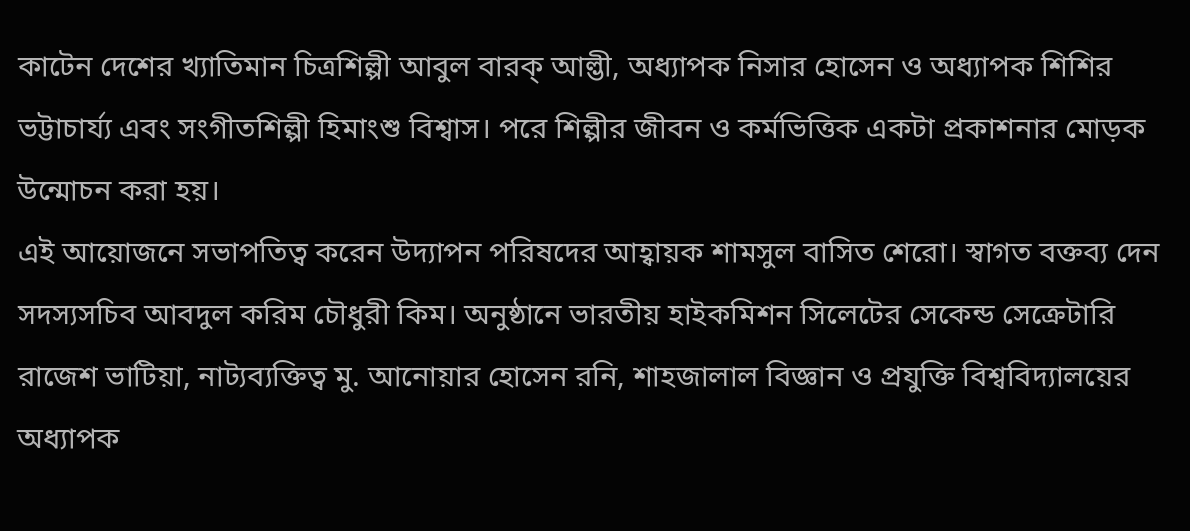কাটেন দেশের খ্যাতিমান চিত্রশিল্পী আবুল বারক্ আল্ভী, অধ্যাপক নিসার হোসেন ও অধ্যাপক শিশির ভট্টাচার্য্য এবং সংগীতশিল্পী হিমাংশু বিশ্বাস। পরে শিল্পীর জীবন ও কর্মভিত্তিক একটা প্রকাশনার মোড়ক উন্মোচন করা হয়।
এই আয়োজনে সভাপতিত্ব করেন উদ্যাপন পরিষদের আহ্বায়ক শামসুল বাসিত শেরো। স্বাগত বক্তব্য দেন সদস্যসচিব আবদুল করিম চৌধুরী কিম। অনুষ্ঠানে ভারতীয় হাইকমিশন সিলেটের সেকেন্ড সেক্রেটারি রাজেশ ভাটিয়া, নাট্যব্যক্তিত্ব মু. আনোয়ার হোসেন রনি, শাহজালাল বিজ্ঞান ও প্রযুক্তি বিশ্ববিদ্যালয়ের অধ্যাপক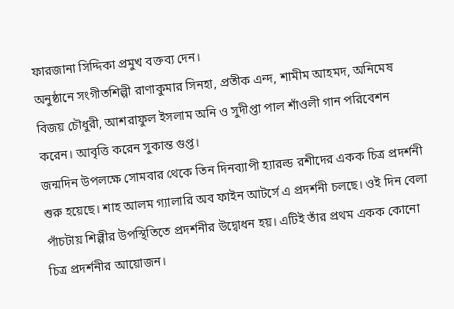ফারজানা সিদ্দিকা প্রমুখ বক্তব্য দেন।
অনুষ্ঠানে সংগীতশিল্পী রাণাকুমার সিনহা, প্রতীক এন্দ, শামীম আহমদ, অনিমেষ বিজয় চৌধুরী, আশরাফুল ইসলাম অনি ও সুদীপ্তা পাল শাঁওলী গান পরিবেশন করেন। আবৃত্তি করেন সুকান্ত গুপ্ত।
জন্মদিন উপলক্ষে সোমবার থেকে তিন দিনব্যাপী হ্যারল্ড রশীদের একক চিত্র প্রদর্শনী শুরু হয়েছে। শাহ আলম গ্যালারি অব ফাইন আটর্সে এ প্রদর্শনী চলছে। ওই দিন বেলা পাঁচটায় শিল্পীর উপস্থিতিতে প্রদর্শনীর উদ্বোধন হয়। এটিই তাঁর প্রথম একক কোনো চিত্র প্রদর্শনীর আয়োজন।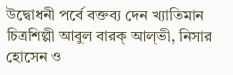উদ্বোধনী পর্বে বক্তব্য দেন খ্যাতিমান চিত্রশিল্পী আবুল বারক্ আল্ভী, নিসার হোসেন ও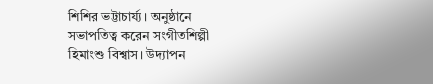শিশির ভট্টাচার্য্য। অনুষ্ঠানে সভাপতিত্ব করেন সংগীতশিল্পী হিমাংশু বিশ্বাস। উদ্যাপন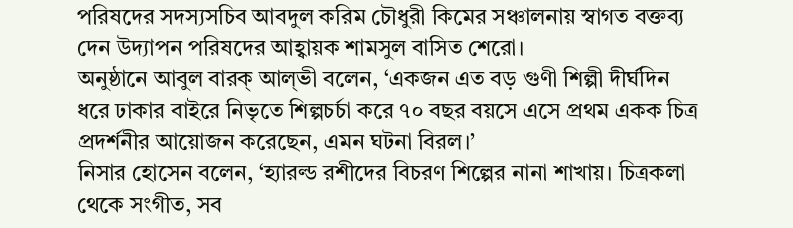পরিষদের সদস্যসচিব আবদুল করিম চৌধুরী কিমের সঞ্চালনায় স্বাগত বক্তব্য দেন উদ্যাপন পরিষদের আহ্বায়ক শামসুল বাসিত শেরো।
অনুষ্ঠানে আবুল বারক্ আল্ভী বলেন, ‘একজন এত বড় গুণী শিল্পী দীর্ঘদিন ধরে ঢাকার বাইরে নিভৃতে শিল্পচর্চা করে ৭০ বছর বয়সে এসে প্রথম একক চিত্র প্রদর্শনীর আয়োজন করেছেন, এমন ঘটনা বিরল।’
নিসার হোসেন বলেন, ‘হ্যারল্ড রশীদের বিচরণ শিল্পের নানা শাখায়। চিত্রকলা থেকে সংগীত, সব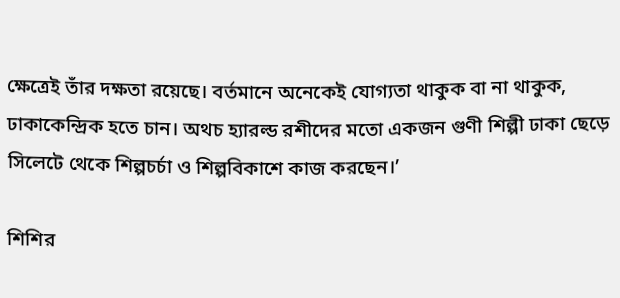ক্ষেত্রেই তাঁর দক্ষতা রয়েছে। বর্তমানে অনেকেই যোগ্যতা থাকুক বা না থাকুক, ঢাকাকেন্দ্রিক হতে চান। অথচ হ্যারল্ড রশীদের মতো একজন গুণী শিল্পী ঢাকা ছেড়ে সিলেটে থেকে শিল্পচর্চা ও শিল্পবিকাশে কাজ করছেন।’

শিশির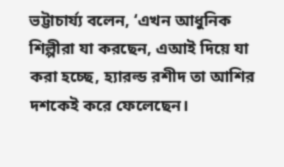ভট্টাচার্য্য বলেন, ‘এখন আধুনিক শিল্পীরা যা করছেন, এআই দিয়ে যা করা হচ্ছে, হ্যারল্ড রশীদ তা আশির দশকেই করে ফেলেছেন।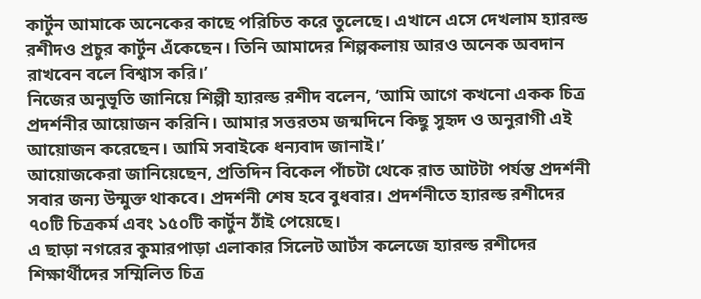কার্টুন আমাকে অনেকের কাছে পরিচিত করে তুলেছে। এখানে এসে দেখলাম হ্যারল্ড রশীদও প্রচুর কার্টুন এঁকেছেন। তিনি আমাদের শিল্পকলায় আরও অনেক অবদান রাখবেন বলে বিশ্বাস করি।’
নিজের অনুভূতি জানিয়ে শিল্পী হ্যারল্ড রশীদ বলেন, ‘আমি আগে কখনো একক চিত্র প্রদর্শনীর আয়োজন করিনি। আমার সত্তরতম জন্মদিনে কিছু সুহৃদ ও অনুরাগী এই আয়োজন করেছেন। আমি সবাইকে ধন্যবাদ জানাই।’
আয়োজকেরা জানিয়েছেন, প্রতিদিন বিকেল পাঁচটা থেকে রাত আটটা পর্যন্ত প্রদর্শনী সবার জন্য উন্মুক্ত থাকবে। প্রদর্শনী শেষ হবে বুধবার। প্রদর্শনীতে হ্যারল্ড রশীদের ৭০টি চিত্রকর্ম এবং ১৫০টি কার্টুন ঠাঁই পেয়েছে।
এ ছাড়া নগরের কুমারপাড়া এলাকার সিলেট আর্টস কলেজে হ্যারল্ড রশীদের শিক্ষার্থীদের সম্মিলিত চিত্র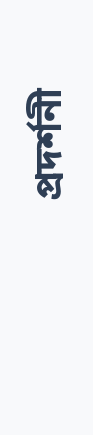প্রদর্শনী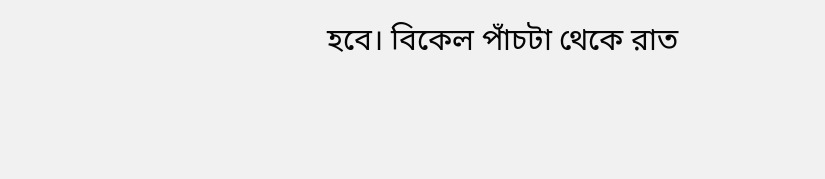হবে। বিকেল পাঁচটা থেকে রাত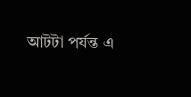আটটা পর্যন্ত এ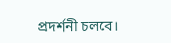প্রদর্শনী চলবে।